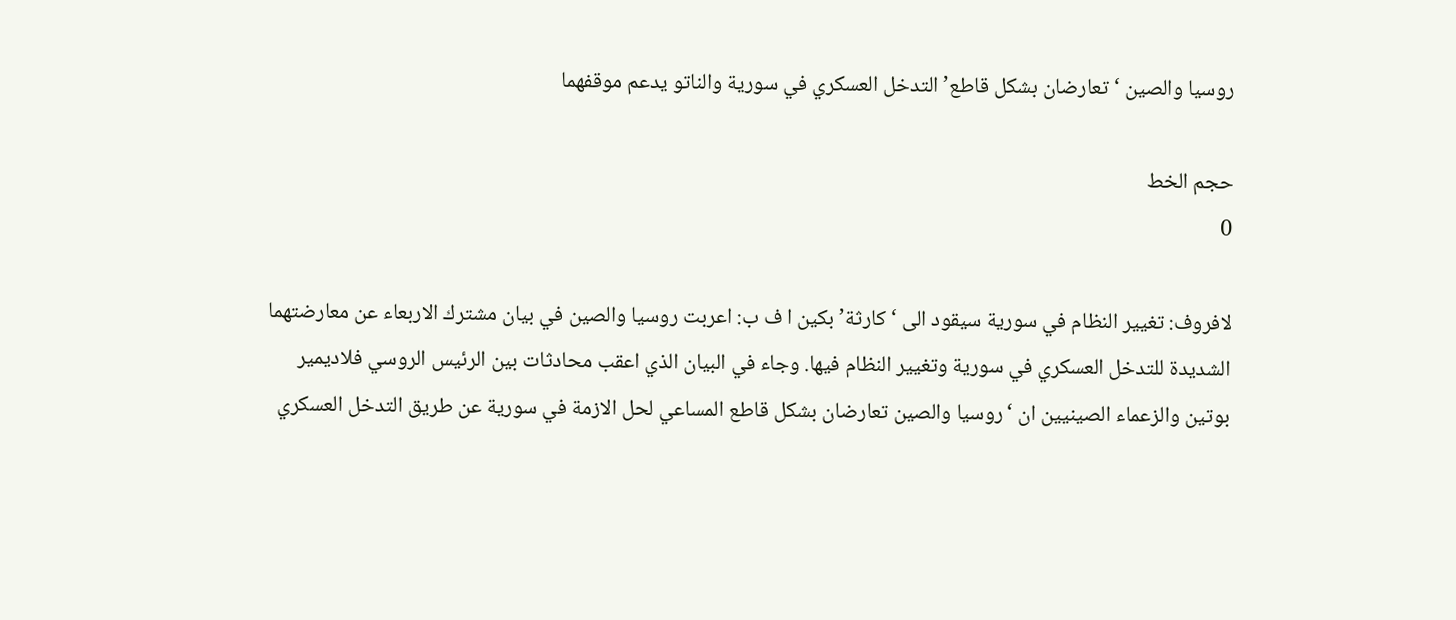روسيا والصين ‘تعارضان بشكل قاطع’ التدخل العسكري في سورية والناتو يدعم موقفهما

حجم الخط
0

لافروف: تغيير النظام في سورية سيقود الى ‘كارثة’بكين ا ف ب: اعربت روسيا والصين في بيان مشترك الاربعاء عن معارضتهما الشديدة للتدخل العسكري في سورية وتغيير النظام فيها. وجاء في البيان الذي اعقب محادثات بين الرئيس الروسي فلاديمير بوتين والزعماء الصينيين ان ‘روسيا والصين تعارضان بشكل قاطع المساعي لحل الازمة في سورية عن طريق التدخل العسكري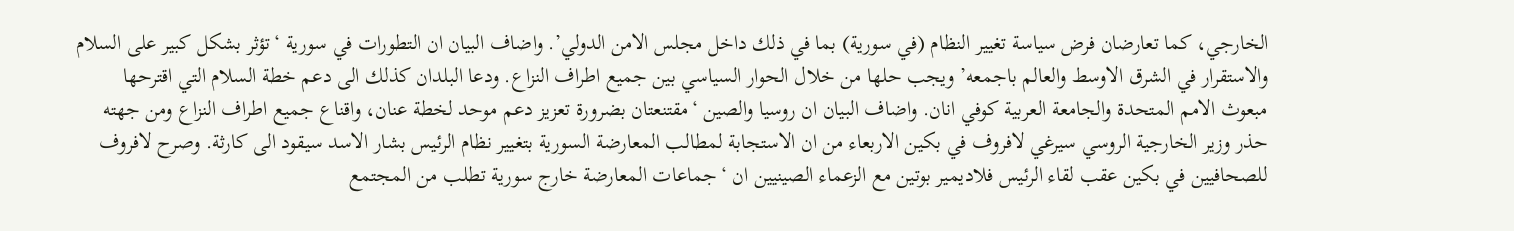الخارجي، كما تعارضان فرض سياسة تغيير النظام (في سورية) بما في ذلك داخل مجلس الامن الدولي’. واضاف البيان ان التطورات في سورية ‘تؤثر بشكل كبير على السلام والاستقرار في الشرق الاوسط والعالم باجمعه’ ويجب حلها من خلال الحوار السياسي بين جميع اطراف النزاع. ودعا البلدان كذلك الى دعم خطة السلام التي اقترحها مبعوث الامم المتحدة والجامعة العربية كوفي انان. واضاف البيان ان روسيا والصين ‘مقتنعتان بضرورة تعزيز دعم موحد لخطة عنان، واقناع جميع اطراف النزاع ومن جهته حذر وزير الخارجية الروسي سيرغي لافروف في بكين الاربعاء من ان الاستجابة لمطالب المعارضة السورية بتغيير نظام الرئيس بشار الاسد سيقود الى كارثة. وصرح لافروف للصحافيين في بكين عقب لقاء الرئيس فلاديمير بوتين مع الزعماء الصينيين ان ‘جماعات المعارضة خارج سورية تطلب من المجتمع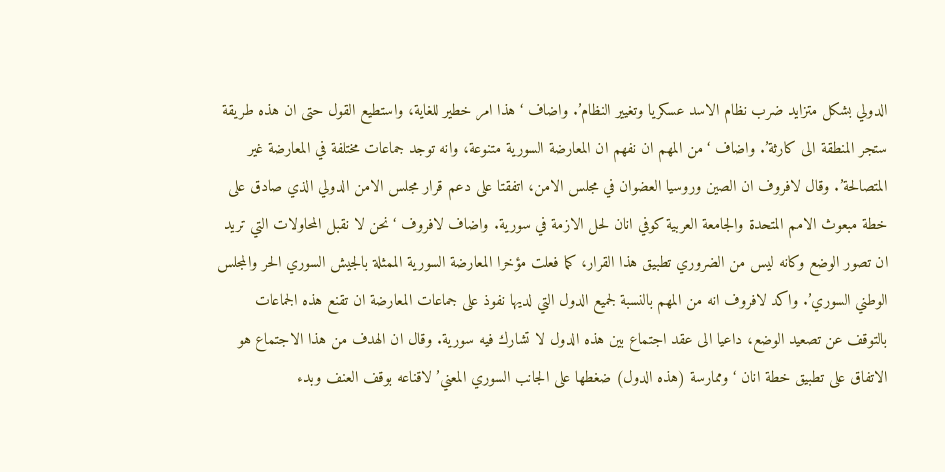الدولي بشكل متزايد ضرب نظام الاسد عسكريا وتغيير النظام’. واضاف ‘هذا امر خطير للغاية، واستطيع القول حتى ان هذه طريقة ستجر المنطقة الى كارثة’. واضاف ‘من المهم ان نفهم ان المعارضة السورية متنوعة، وانه توجد جماعات مختلفة في المعارضة غير المتصالحة’. وقال لافروف ان الصين وروسيا العضوان في مجلس الامن، اتفقتا على دعم قرار مجلس الامن الدولي الذي صادق على خطة مبعوث الامم المتحدة والجامعة العربية كوفي انان لحل الازمة في سورية. واضاف لافروف ‘نحن لا نقبل المحاولات التي تريد ان تصور الوضع وكانه ليس من الضروري تطبيق هذا القرار، كما فعلت مؤخرا المعارضة السورية الممثلة بالجيش السوري الحر والمجلس الوطني السوري’. واكد لافروف انه من المهم بالنسبة لجميع الدول التي لديها نفوذ على جماعات المعارضة ان تقنع هذه الجماعات بالتوقف عن تصعيد الوضع، داعيا الى عقد اجتماع بين هذه الدول لا تشارك فيه سورية. وقال ان الهدف من هذا الاجتماع هو الاتفاق على تطبيق خطة انان ‘وممارسة (هذه الدول) ضغطها على الجانب السوري المعني’ لاقناعه بوقف العنف وبدء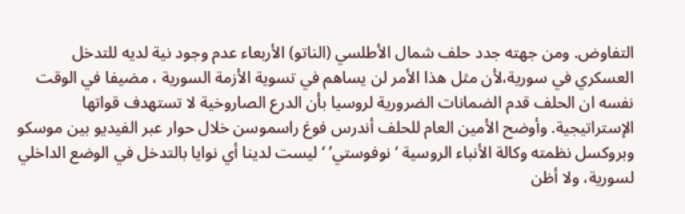التفاوض. ومن جهته جدد حلف شمال الأطلسي (الناتو) الأربعاء عدم وجود نية لديه للتدخل العسكري في سورية،لأن مثل هذا الأمر لن يساهم في تسوية الأزمة السورية ، مضيفا في الوقت نفسه ان الحلف قدم الضمانات الضرورية لروسيا بأن الدرع الصاروخية لا تستهدف قواتها الإستراتيجية. وأوضح الأمين العام للحلف أندرس فوغ راسموسن خلال حوار عبر الفيديو بين موسكو وبروكسل نظمته وكالة الأنباء الروسية ‘نوفوستي’ ‘ليست لدينا أي نوايا بالتدخل في الوضع الداخلي لسورية، ولا أظن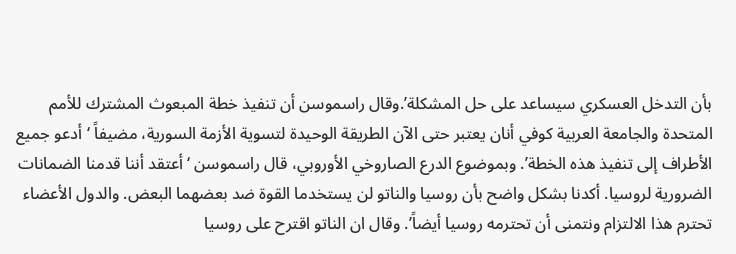بأن التدخل العسكري سيساعد على حل المشكلة’.وقال راسموسن أن تنفيذ خطة المبعوث المشترك للأمم المتحدة والجامعة العربية كوفي أنان يعتبر حتى الآن الطريقة الوحيدة لتسوية الأزمة السورية، مضيفاً ‘أدعو جميع الأطراف إلى تنفيذ هذه الخطة’. وبموضوع الدرع الصاروخي الأوروبي، قال راسموسن ‘أعتقد أننا قدمنا الضمانات الضرورية لروسيا. أكدنا بشكل واضح بأن روسيا والناتو لن يستخدما القوة ضد بعضهما البعض. والدول الأعضاء تحترم هذا الالتزام ونتمنى أن تحترمه روسيا أيضاً’. وقال ان الناتو اقترح على روسيا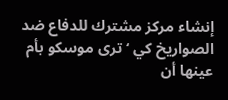إنشاء مركز مشترك للدفاع ضد الصواريخ كي ‘ترى موسكو بأم عينها أن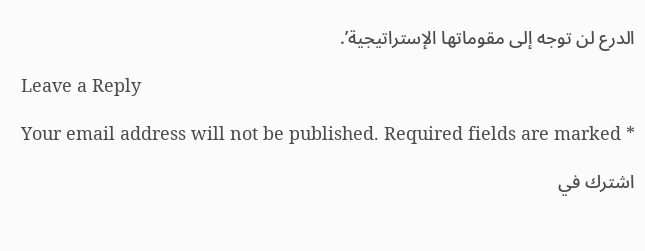الدرع لن توجه إلى مقوماتها الإستراتيجية’.

Leave a Reply

Your email address will not be published. Required fields are marked *

اشترك في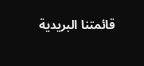قائمتنا البريدية